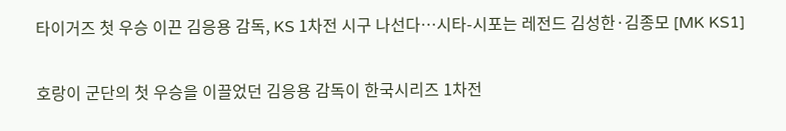타이거즈 첫 우승 이끈 김응용 감독, KS 1차전 시구 나선다…시타-시포는 레전드 김성한·김종모 [MK KS1]

호랑이 군단의 첫 우승을 이끌었던 김응용 감독이 한국시리즈 1차전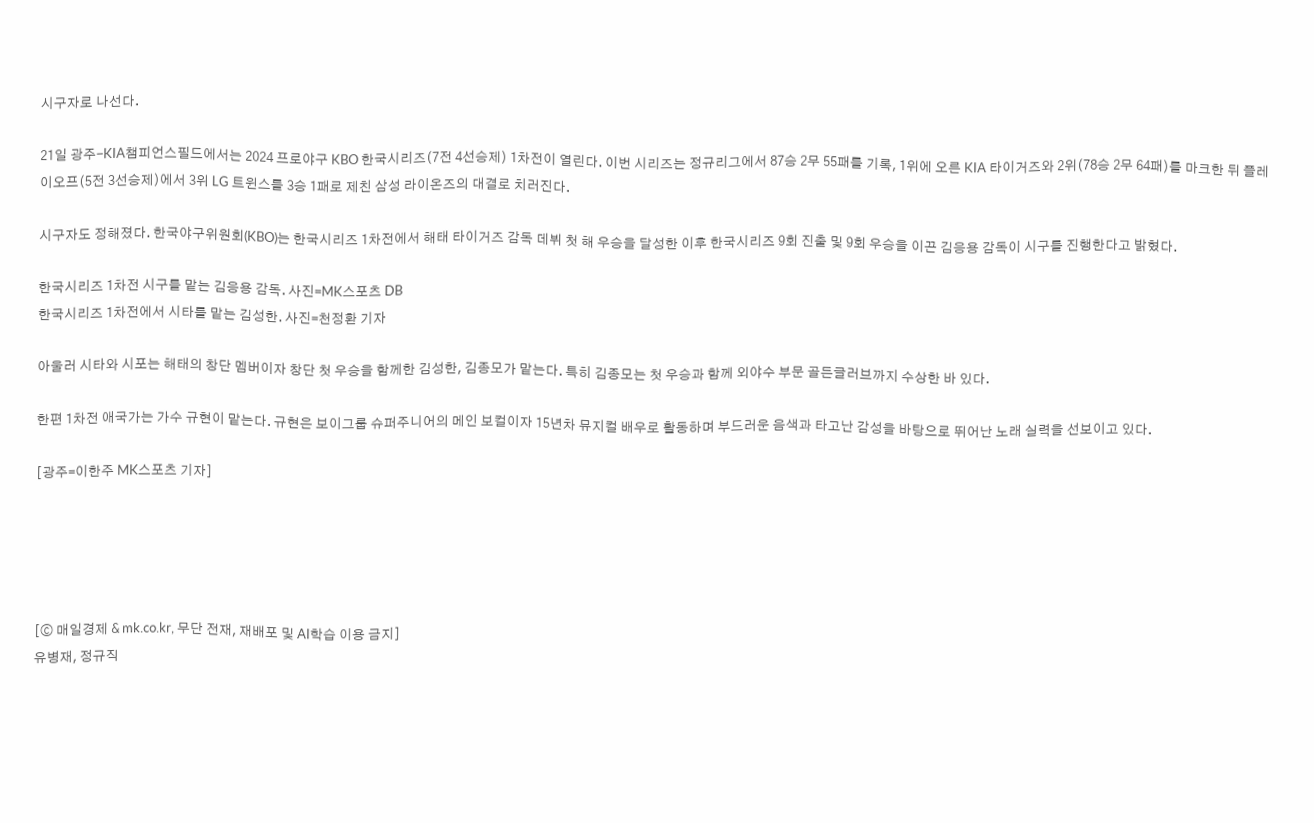시구자로 나선다.

21일 광주-KIA챔피언스필드에서는 2024 프로야구 KBO 한국시리즈(7전 4선승제) 1차전이 열린다. 이번 시리즈는 정규리그에서 87승 2무 55패를 기록, 1위에 오른 KIA 타이거즈와 2위(78승 2무 64패)를 마크한 뒤 플레이오프(5전 3선승제)에서 3위 LG 트윈스를 3승 1패로 제친 삼성 라이온즈의 대결로 치러진다.

시구자도 정해졌다. 한국야구위원회(KBO)는 한국시리즈 1차전에서 해태 타이거즈 감독 데뷔 첫 해 우승을 달성한 이후 한국시리즈 9회 진출 및 9회 우승을 이끈 김응용 감독이 시구를 진행한다고 밝혔다.

한국시리즈 1차전 시구를 맡는 김응용 감독. 사진=MK스포츠 DB
한국시리즈 1차전에서 시타를 맡는 김성한. 사진=천정환 기자

아울러 시타와 시포는 해태의 창단 멤버이자 창단 첫 우승을 함께한 김성한, 김종모가 맡는다. 특히 김종모는 첫 우승과 함께 외야수 부문 골든글러브까지 수상한 바 있다.

한편 1차전 애국가는 가수 규현이 맡는다. 규현은 보이그룹 슈퍼주니어의 메인 보컬이자 15년차 뮤지컬 배우로 활동하며 부드러운 음색과 타고난 감성을 바탕으로 뛰어난 노래 실력을 선보이고 있다.

[광주=이한주 MK스포츠 기자]





[ⓒ 매일경제 & mk.co.kr, 무단 전재, 재배포 및 AI학습 이용 금지]
유병재, 정규직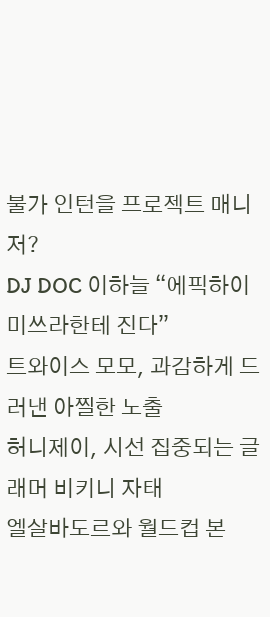불가 인턴을 프로젝트 매니저?
DJ DOC 이하늘 “에픽하이 미쓰라한테 진다”
트와이스 모모, 과감하게 드러낸 아찔한 노출
허니제이, 시선 집중되는 글래머 비키니 자태
엘살바도르와 월드컵 본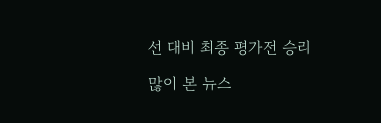선 대비 최종 평가전 승리

많이 본 뉴스